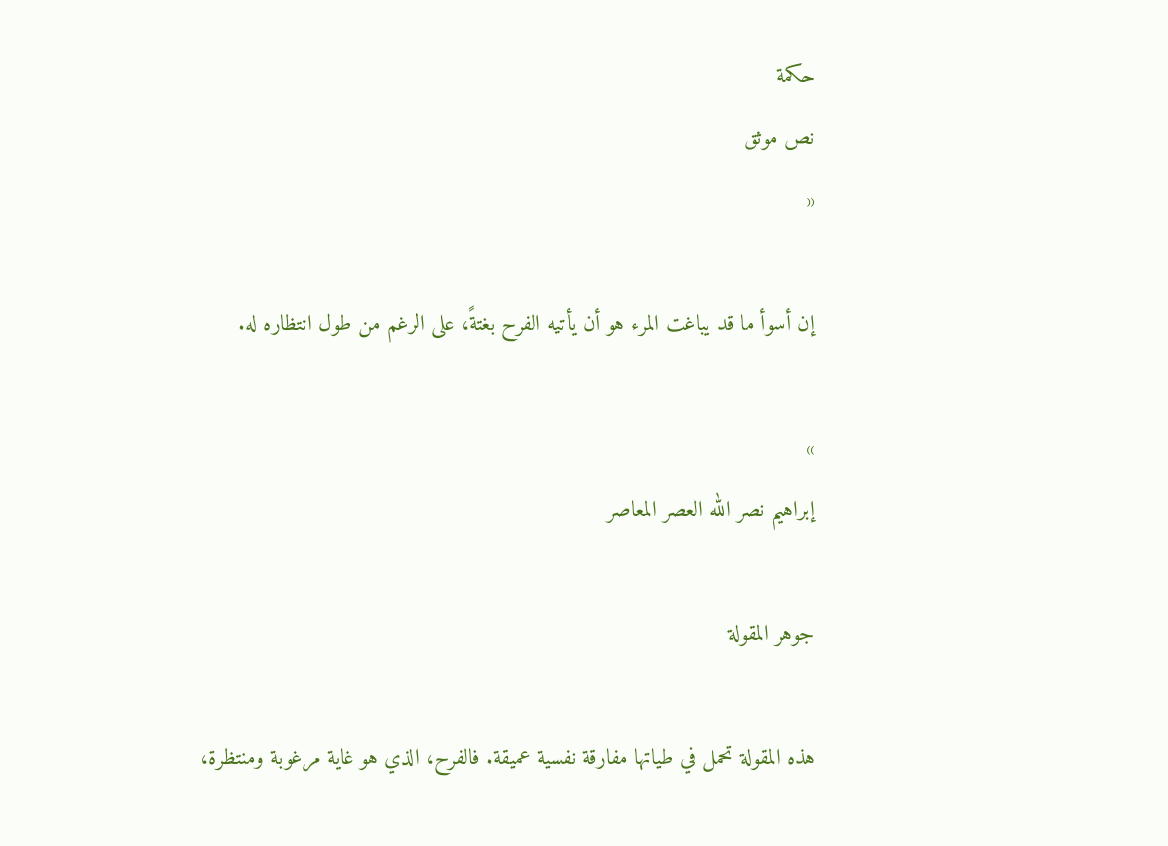حكمة
نص موثق
«

إن أسوأ ما قد يباغت المرء هو أن يأتيه الفرح بغتةً، على الرغم من طول انتظاره له.

»
إبراهيم نصر الله العصر المعاصر

جوهر المقولة

هذه المقولة تحمل في طياتها مفارقة نفسية عميقة. فالفرح، الذي هو غاية مرغوبة ومنتظرة،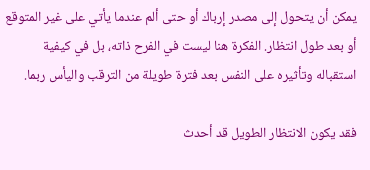يمكن أن يتحول إلى مصدر إرباك أو حتى ألم عندما يأتي على غير المتوقع أو بعد طول انتظار. الفكرة هنا ليست في الفرح ذاته، بل في كيفية استقباله وتأثيره على النفس بعد فترة طويلة من الترقب واليأس ربما.

فقد يكون الانتظار الطويل قد أحدث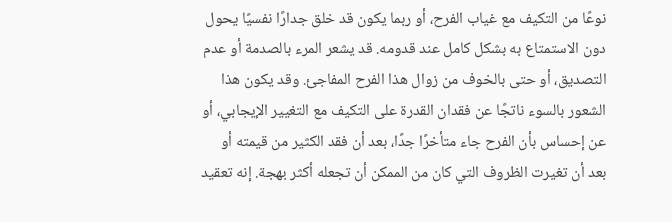نوعًا من التكيف مع غياب الفرح، أو ربما يكون قد خلق جدارًا نفسيًا يحول دون الاستمتاع به بشكل كامل عند قدومه. قد يشعر المرء بالصدمة أو عدم التصديق، أو حتى بالخوف من زوال هذا الفرح المفاجئ. وقد يكون هذا الشعور بالسوء ناتجًا عن فقدان القدرة على التكيف مع التغيير الإيجابي، أو عن إحساس بأن الفرح جاء متأخرًا جدًا، بعد أن فقد الكثير من قيمته أو بعد أن تغيرت الظروف التي كان من الممكن أن تجعله أكثر بهجة. إنه تعقيد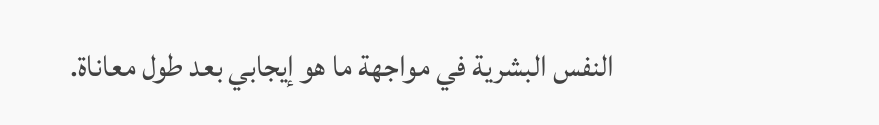النفس البشرية في مواجهة ما هو إيجابي بعد طول معاناة.